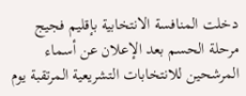دخلت المنافسة الانتخابية بإقليم فجيج مرحلة الحسم بعد الإعلان عن أسماء المرشحين للانتخابات التشريعية المرتقبة يوم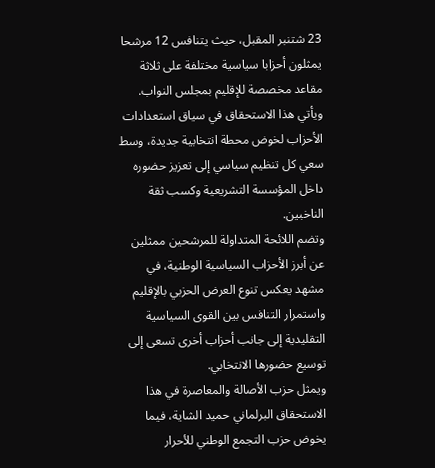23 شتنبر المقبل، حيث يتنافس 12 مرشحا يمثلون أحزابا سياسية مختلفة على ثلاثة مقاعد مخصصة للإقليم بمجلس النواب.
ويأتي هذا الاستحقاق في سياق استعدادات الأحزاب لخوض محطة انتخابية جديدة، وسط سعي كل تنظيم سياسي إلى تعزيز حضوره داخل المؤسسة التشريعية وكسب ثقة الناخبين.
وتضم اللائحة المتداولة للمرشحين ممثلين عن أبرز الأحزاب السياسية الوطنية، في مشهد يعكس تنوع العرض الحزبي بالإقليم واستمرار التنافس بين القوى السياسية التقليدية إلى جانب أحزاب أخرى تسعى إلى توسيع حضورها الانتخابي.
ويمثل حزب الأصالة والمعاصرة في هذا الاستحقاق البرلماني حميد الشاية، فيما يخوض حزب التجمع الوطني للأحرار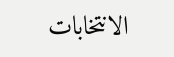الانتخابات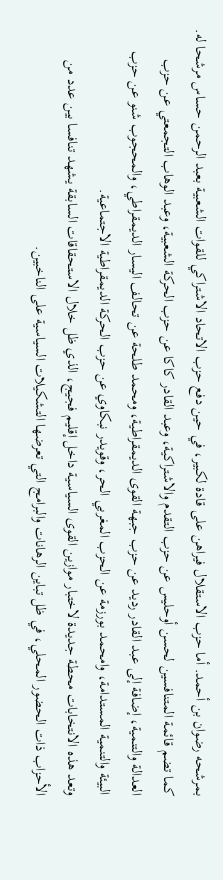بمرشحه رضوان بن أحمد. أما حزب الاستقلال فيراهن على قادة لكبير، في حين دفع حزب الاتحاد الاشتراكي للقوات الشعبية بعبد الرحمن حساس مرشحا له.
كما تضم قائمة المتنافسين لحسن أوحليس عن حزب التقدم والاشتراكية، وعبد القادر كاكا عن حزب الحركة الشعبية، وعبد الوهاب التجمعتي عن حزب العدالة والتنمية، إضافة إلى عبد القادر رديد عن حزب جبهة القوى الديمقراطية، ومحمد طلحة عن تحالف اليسار الديمقراطي، والمحجوب شنو عن حزب البيئة والتنمية المستدامة، وامحمد بورزمة عن الحزب المغربي الحر، وقويدر نبكاوي عن حزب الحركة الديمقراطية الاجتماعية.
وتعد هذه الانتخابات محطة جديدة لاختبار موازين القوى السياسية داخل إقليم فجيج، الذي ظل خلال الاستحقاقات السابقة يشهد تنافسا بين عدد من الأحزاب ذات الحضور المحلي، في ظل تباين الرهانات والبرامج التي تعرضها التشكيلات السياسية على الناخبين.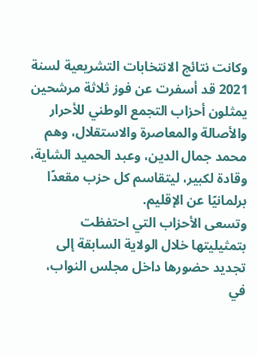وكانت نتائج الانتخابات التشريعية لسنة 2021 قد أسفرت عن فوز ثلاثة مرشحين يمثلون أحزاب التجمع الوطني للأحرار والأصالة والمعاصرة والاستقلال، وهم محمد جمال الدين، وعبد الحميد الشاية، وقادة لكبير، ليتقاسم كل حزب مقعدًا برلمانيًا عن الإقليم.
وتسعى الأحزاب التي احتفظت بتمثيليتها خلال الولاية السابقة إلى تجديد حضورها داخل مجلس النواب، في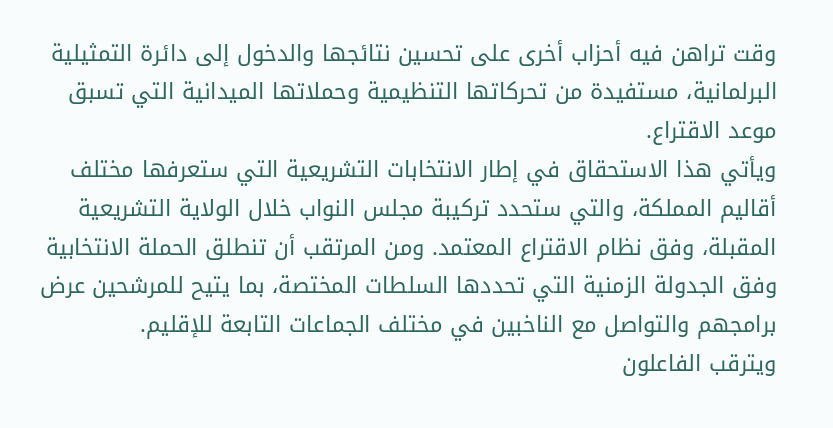وقت تراهن فيه أحزاب أخرى على تحسين نتائجها والدخول إلى دائرة التمثيلية البرلمانية، مستفيدة من تحركاتها التنظيمية وحملاتها الميدانية التي تسبق موعد الاقتراع.
ويأتي هذا الاستحقاق في إطار الانتخابات التشريعية التي ستعرفها مختلف أقاليم المملكة، والتي ستحدد تركيبة مجلس النواب خلال الولاية التشريعية المقبلة، وفق نظام الاقتراع المعتمد. ومن المرتقب أن تنطلق الحملة الانتخابية وفق الجدولة الزمنية التي تحددها السلطات المختصة، بما يتيح للمرشحين عرض برامجهم والتواصل مع الناخبين في مختلف الجماعات التابعة للإقليم.
ويترقب الفاعلون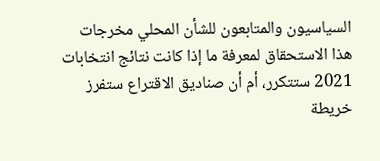السياسيون والمتابعون للشأن المحلي مخرجات هذا الاستحقاق لمعرفة ما إذا كانت نتائج انتخابات 2021 ستتكرر، أم أن صناديق الاقتراع ستفرز خريطة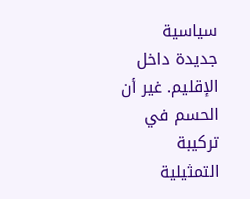سياسية جديدة داخل الإقليم. غير أن الحسم في تركيبة التمثيلية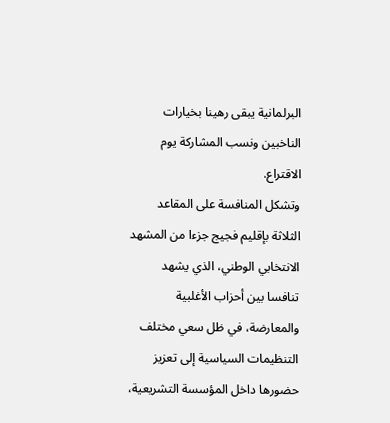البرلمانية يبقى رهينا بخيارات الناخبين ونسب المشاركة يوم الاقتراع.
وتشكل المنافسة على المقاعد الثلاثة بإقليم فجيج جزءا من المشهد الانتخابي الوطني، الذي يشهد تنافسا بين أحزاب الأغلبية والمعارضة، في ظل سعي مختلف التنظيمات السياسية إلى تعزيز حضورها داخل المؤسسة التشريعية،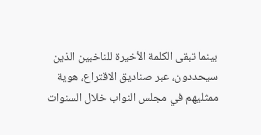بينما تبقى الكلمة الأخيرة للناخبين الذين سيحددون، عبر صناديق الاقتراع، هوية ممثليهم في مجلس النواب خلال السنوات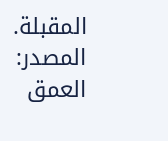المقبلة.
المصدر:
العمق